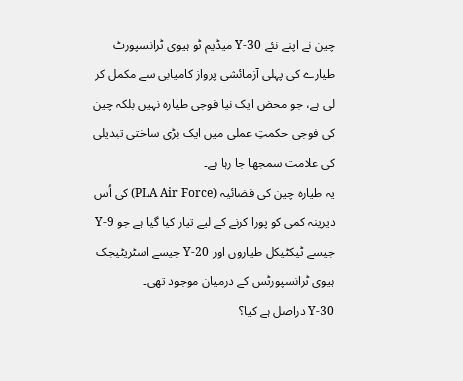چین نے اپنے نئے Y-30 میڈیم ٹو ہیوی ٹرانسپورٹ طیارے کی پہلی آزمائشی پرواز کامیابی سے مکمل کر لی ہے، جو محض ایک نیا فوجی طیارہ نہیں بلکہ چین کی فوجی حکمتِ عملی میں ایک بڑی ساختی تبدیلی کی علامت سمجھا جا رہا ہے۔
یہ طیارہ چین کی فضائیہ (PLA Air Force) کی اُس دیرینہ کمی کو پورا کرنے کے لیے تیار کیا گیا ہے جو Y-9 جیسے ٹیکٹیکل طیاروں اور Y-20 جیسے اسٹریٹیجک ہیوی ٹرانسپورٹس کے درمیان موجود تھی۔
Y-30 دراصل ہے کیا؟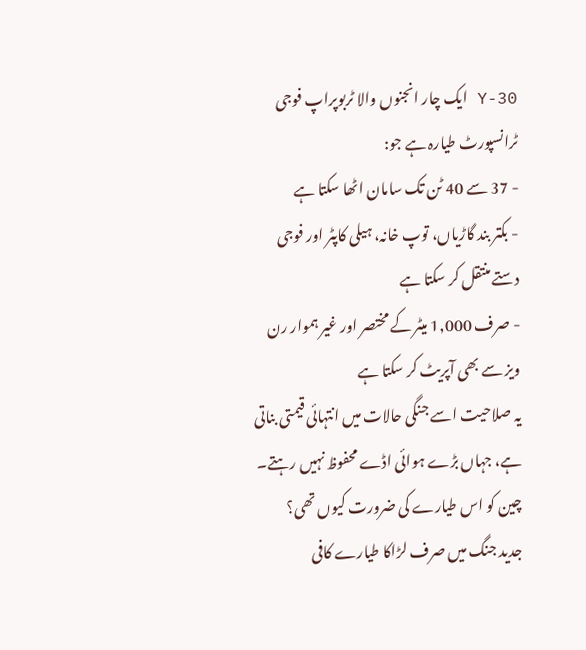Y-30 ایک چار انجنوں والا ٹربوپراپ فوجی ٹرانسپورٹ طیارہ ہے جو:
- 37 سے 40 ٹن تک سامان اٹھا سکتا ہے
- بکتر بند گاڑیاں، توپ خانہ، ہیلی کاپٹر اور فوجی دستے منتقل کر سکتا ہے
- صرف 1,000 میٹر کے مختصر اور غیر ہموار رن ویز سے بھی آپریٹ کر سکتا ہے
یہ صلاحیت اسے جنگی حالات میں انتہائی قیمتی بناتی ہے، جہاں بڑے ہوائی اڈے محفوظ نہیں رہتے۔
چین کو اس طیارے کی ضرورت کیوں تھی؟
جدید جنگ میں صرف لڑاکا طیارے کافی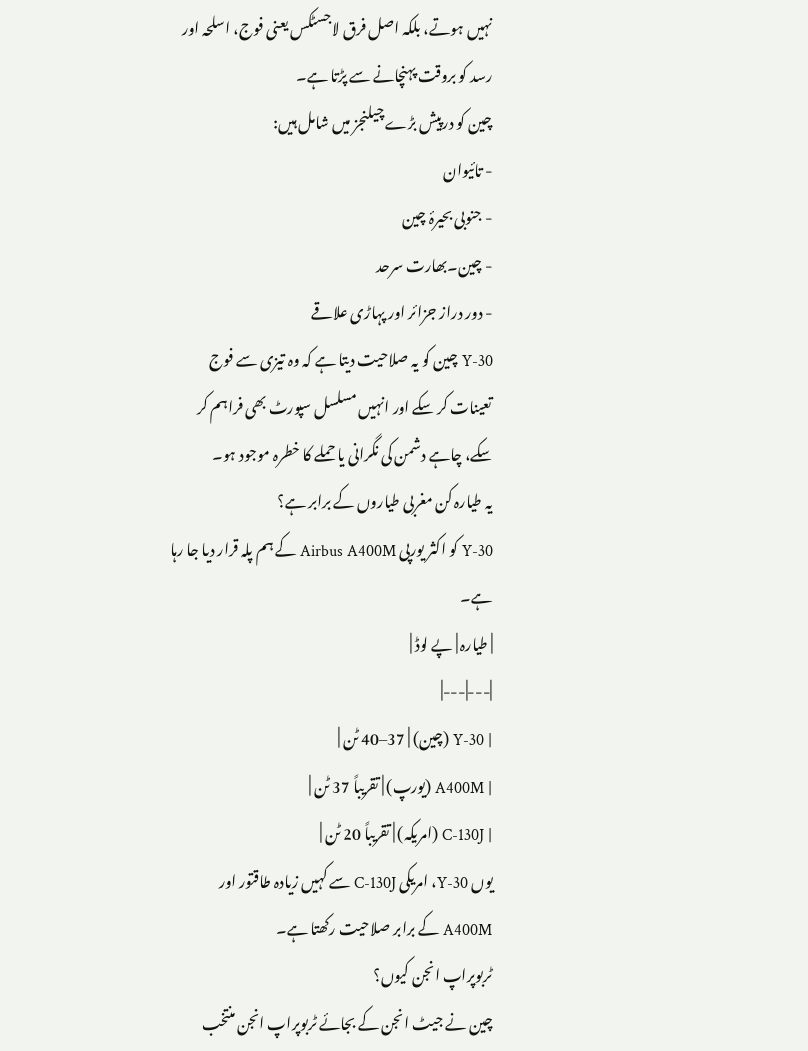نہیں ہوتے، بلکہ اصل فرق لاجسٹکس یعنی فوج، اسلحہ اور رسد کو بروقت پہنچانے سے پڑتا ہے۔
چین کو درپیش بڑے چیلنجز میں شامل ہیں:
- تائیوان
- جنوبی بحیرۂ چین
- چین۔بھارت سرحد
- دور دراز جزائر اور پہاڑی علاقے
Y-30 چین کو یہ صلاحیت دیتا ہے کہ وہ تیزی سے فوج تعینات کر سکے اور انہیں مسلسل سپورٹ بھی فراہم کر سکے، چاہے دشمن کی نگرانی یا حملے کا خطرہ موجود ہو۔
یہ طیارہ کن مغربی طیاروں کے برابر ہے؟
Y-30 کو اکثر یورپی Airbus A400M کے ہم پلہ قرار دیا جا رہا ہے۔
| طیارہ | پے لوڈ |
|---|---|
| Y-30 (چین) | 37–40 ٹن |
| A400M (یورپ) | تقریباً 37 ٹن |
| C-130J (امریکہ) | تقریباً 20 ٹن |
یوں Y-30، امریکی C-130J سے کہیں زیادہ طاقتور اور A400M کے برابر صلاحیت رکھتا ہے۔
ٹربوپراپ انجن کیوں؟
چین نے جیٹ انجن کے بجائے ٹربوپراپ انجن منتخب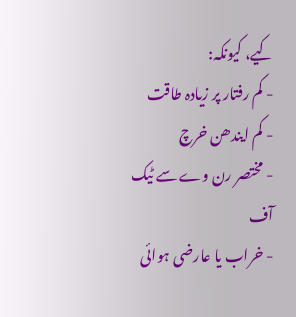کیے، کیونکہ:
- کم رفتار پر زیادہ طاقت
- کم ایندھن خرچ
- مختصر رن وے سے ٹیک آف
- خراب یا عارضی ہوائی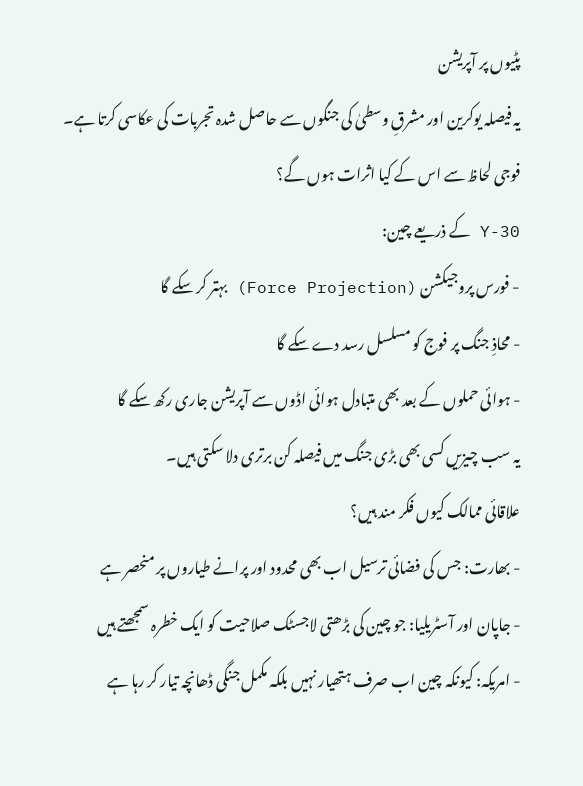پٹیوں پر آپریشن
یہ فیصلہ یوکرین اور مشرقِ وسطیٰ کی جنگوں سے حاصل شدہ تجربات کی عکاسی کرتا ہے۔
فوجی لحاظ سے اس کے کیا اثرات ہوں گے؟
Y-30 کے ذریعے چین:
- فورس پروجیکشن (Force Projection) بہتر کر سکے گا
- محاذِ جنگ پر فوج کو مسلسل رسد دے سکے گا
- ہوائی حملوں کے بعد بھی متبادل ہوائی اڈوں سے آپریشن جاری رکھ سکے گا
یہ سب چیزیں کسی بھی بڑی جنگ میں فیصلہ کن برتری دلا سکتی ہیں۔
علاقائی ممالک کیوں فکر مند ہیں؟
- بھارت: جس کی فضائی ترسیل اب بھی محدود اور پرانے طیاروں پر منحصر ہے
- جاپان اور آسٹریلیا: جو چین کی بڑھتی لاجسٹک صلاحیت کو ایک خطرہ سمجھتے ہیں
- امریکہ: کیونکہ چین اب صرف ہتھیار نہیں بلکہ مکمل جنگی ڈھانچہ تیار کر رہا ہے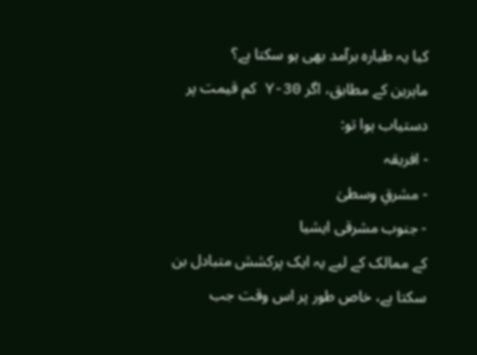کیا یہ طیارہ برآمد بھی ہو سکتا ہے؟
ماہرین کے مطابق، اگر Y-30 کم قیمت پر دستیاب ہوا تو:
- افریقہ
- مشرقِ وسطیٰ
- جنوب مشرقی ایشیا
کے ممالک کے لیے یہ ایک پرکشش متبادل بن سکتا ہے، خاص طور پر اس وقت جب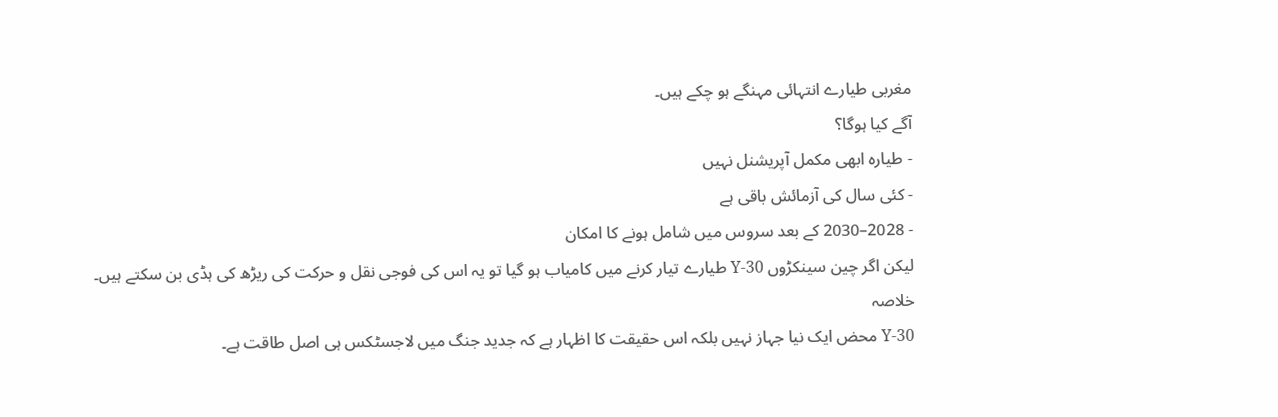مغربی طیارے انتہائی مہنگے ہو چکے ہیں۔
آگے کیا ہوگا؟
- طیارہ ابھی مکمل آپریشنل نہیں
- کئی سال کی آزمائش باقی ہے
- 2028–2030 کے بعد سروس میں شامل ہونے کا امکان
لیکن اگر چین سینکڑوں Y-30 طیارے تیار کرنے میں کامیاب ہو گیا تو یہ اس کی فوجی نقل و حرکت کی ریڑھ کی ہڈی بن سکتے ہیں۔
خلاصہ
Y-30 محض ایک نیا جہاز نہیں بلکہ اس حقیقت کا اظہار ہے کہ جدید جنگ میں لاجسٹکس ہی اصل طاقت ہے۔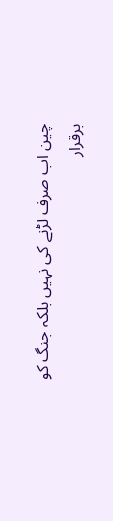چین اب صرف لڑنے کی نہیں بلکہ جنگ کو برقرار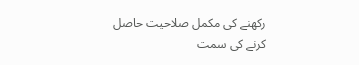رکھنے کی مکمل صلاحیت حاصل کرنے کی سمت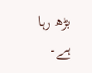بڑھ رہا ہے۔